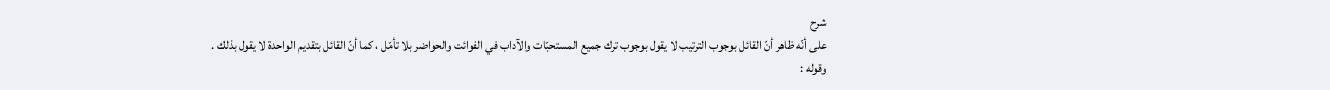شرح
على أنّه ظاهر أنّ القائل بوجوب الترتيب لا يقول بوجوب ترك جميع المستحبّات والآداب في الفوائت والحواضر بلا تأمّل ، كما أنّ القائل بتقديم الواحدة لا يقول بذلك .
وقوله :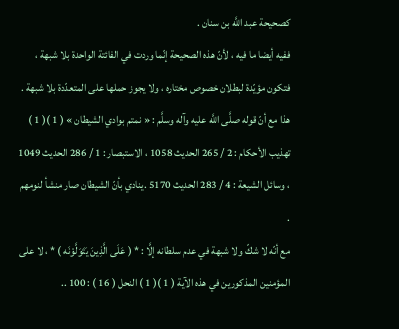كصحيحة عبد اللَّه بن سنان .
ففيه أيضا ما فيه ، لأنّ هذه الصحيحة إنّما وردت في الفائتة الواحدة بلا شبهة ، فتكون مؤيّدة لبطلان خصوص مختاره ، ولا يجوز حملها على المتعدّدة بلا شبهة .
هذا مع أنّ قوله صلَّى اللَّه عليه وآله وسلَّم : « نمتم بوادي الشيطان » ( 1 )( 1 ) تهذيب الأحكام : 2 / 265 الحديث 1058 ، الاستبصار : 1 / 286 الحديث 1049 ، وسائل الشيعة : 4 / 283 الحديث 5170 .ينادي بأنّ الشيطان صار منشأ لنومهم .
مع أنّه لا شكّ ولا شبهة في عدم سلطانه إلَّا : * ( عَلَى الَّذِينَ يَتَوَلَّوْنَه ) * ، لا على المؤمنين المذكورين في هذه الآية ( 1 )( 1 ) النحل ( 16 ) : 100 ..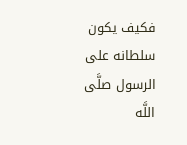فكيف يكون سلطانه على الرسول صلَّى اللَّه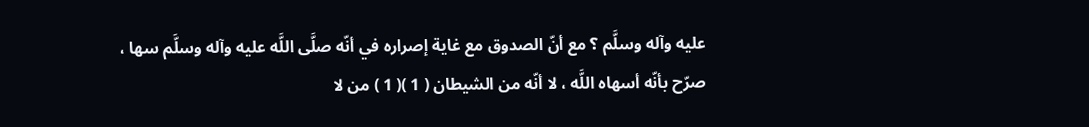عليه وآله وسلَّم ؟ مع أنّ الصدوق مع غاية إصراره في أنّه صلَّى اللَّه عليه وآله وسلَّم سها ، صرّح بأنّه أسهاه اللَّه ، لا أنّه من الشيطان ( 1 )( 1 ) من لا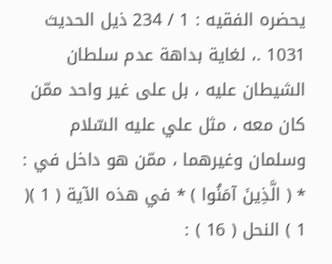يحضره الفقيه : 1 / 234 ذيل الحديث 1031 .، لغاية بداهة عدم سلطان الشيطان عليه ، بل على غير واحد ممّن كان معه ، مثل علي عليه السّلام وسلمان وغيرهما ، ممّن هو داخل في : * ( الَّذِينَ آمَنُوا ) * في هذه الآية ( 1 )( 1 ) النحل ( 16 ) :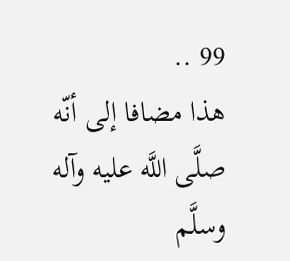99 ..
هذا مضافا إلى أنّه صلَّى اللَّه عليه وآله وسلَّم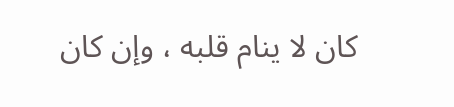كان لا ينام قلبه ، وإن كان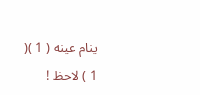ينام عينه ( 1 )( 1 ) لاحظ !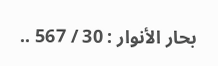بحار الأنوار : 30 / 567 ..